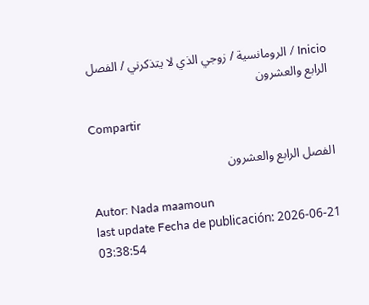Inicio / الرومانسية / زوجي الذي لا يتذكرني / الفصل الرابع والعشرون

Compartir

الفصل الرابع والعشرون

Autor: Nada maamoun
last update Fecha de publicación: 2026-06-21 03:38:54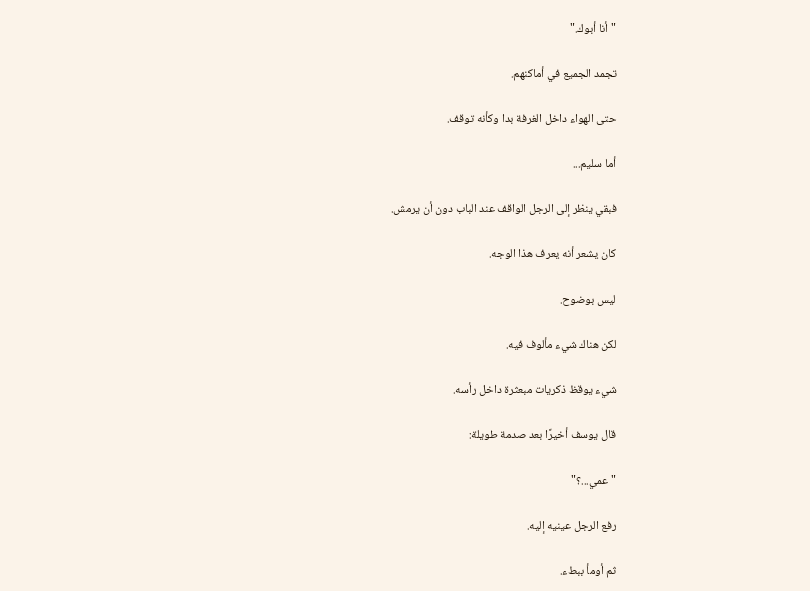"أنا أبوك."

تجمد الجميع في أماكنهم.

حتى الهواء داخل الغرفة بدا وكأنه توقف.

أما سليم...

فبقي ينظر إلى الرجل الواقف عند الباب دون أن يرمش.

كان يشعر أنه يعرف هذا الوجه.

ليس بوضوح.

لكن هناك شيء مألوف فيه.

شيء يوقظ ذكريات مبعثرة داخل رأسه.

قال يوسف أخيرًا بعد صدمة طويلة:

"عمي...؟"

رفع الرجل عينيه إليه.

ثم أومأ ببطء.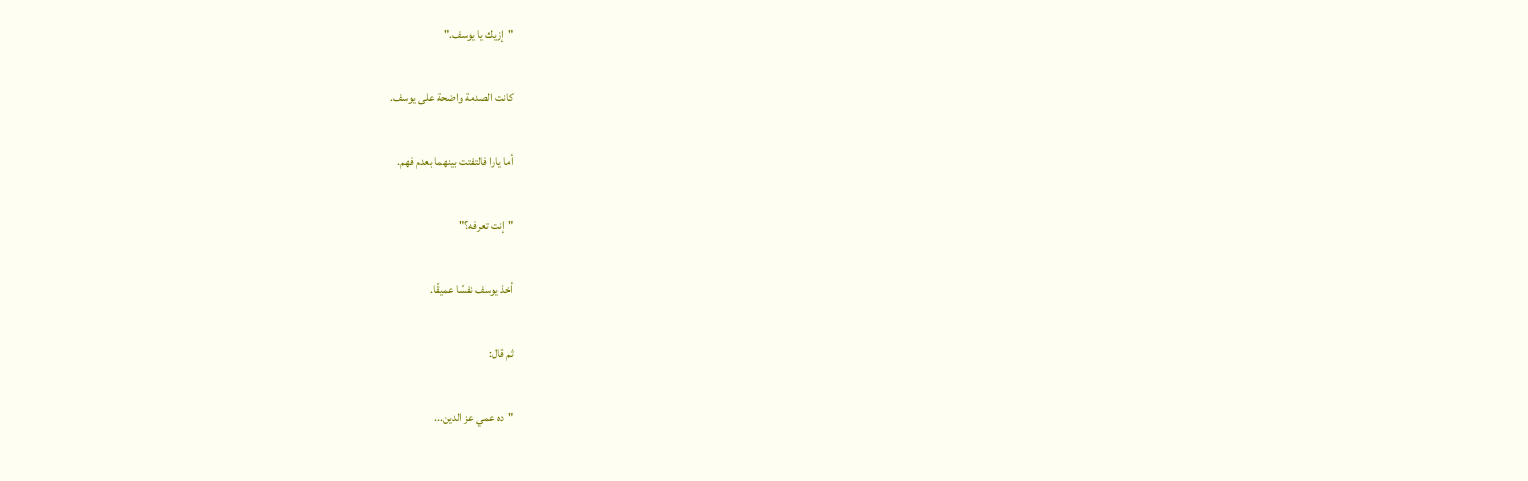"إزيك يا يوسف."

كانت الصدمة واضحة على يوسف.

أما يارا فالتفتت بينهما بعدم فهم.

"إنت تعرفه؟"

أخذ يوسف نفسًا عميقًا.

ثم قال:

"ده عمي عز الدين...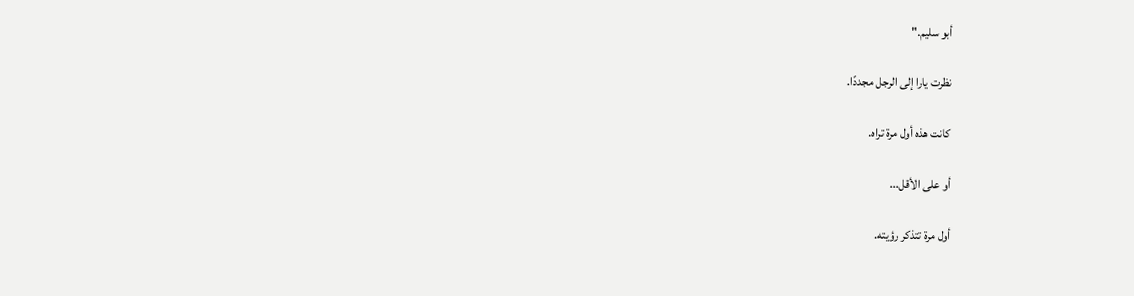أبو سليم."

نظرت يارا إلى الرجل مجددًا.

كانت هذه أول مرة تراه.

أو على الأقل...

أول مرة تتذكر رؤيته.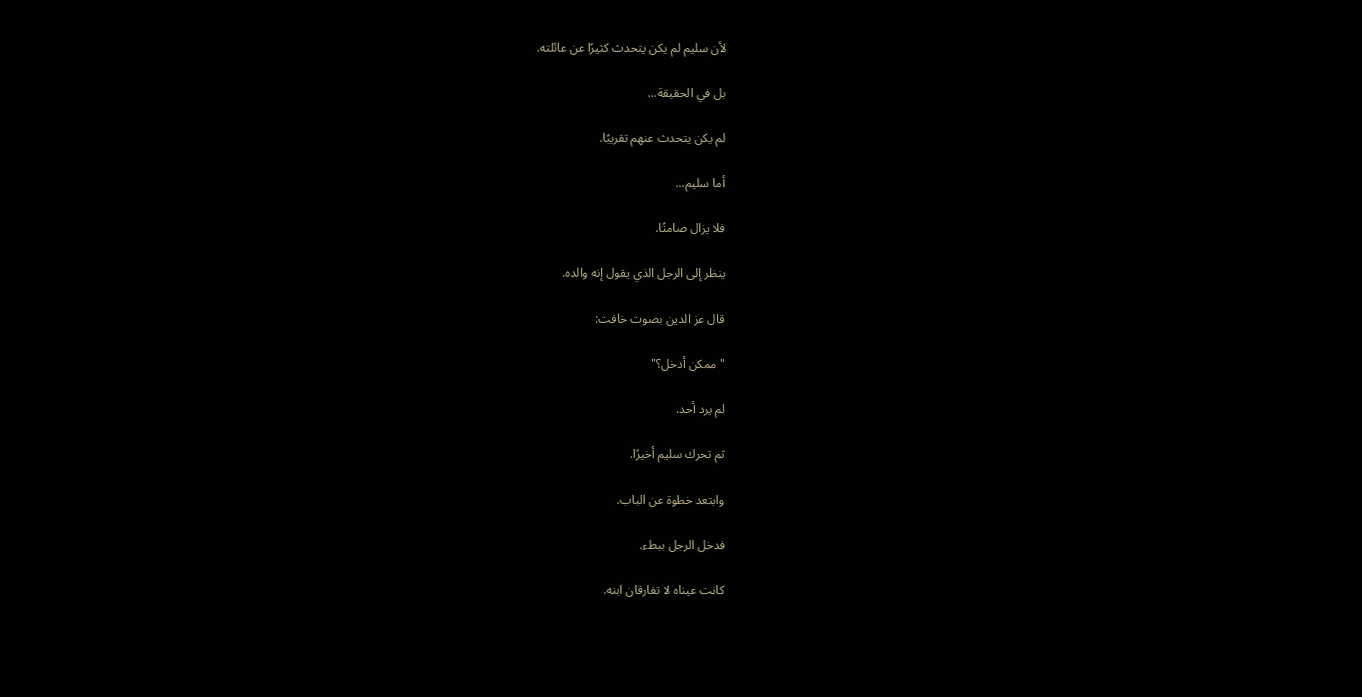لأن سليم لم يكن يتحدث كثيرًا عن عائلته.

بل في الحقيقة...

لم يكن يتحدث عنهم تقريبًا.

أما سليم...

فلا يزال صامتًا.

ينظر إلى الرجل الذي يقول إنه والده.

قال عز الدين بصوت خافت:

"ممكن أدخل؟"

لم يرد أحد.

ثم تحرك سليم أخيرًا.

وابتعد خطوة عن الباب.

فدخل الرجل ببطء.

كانت عيناه لا تفارقان ابنه.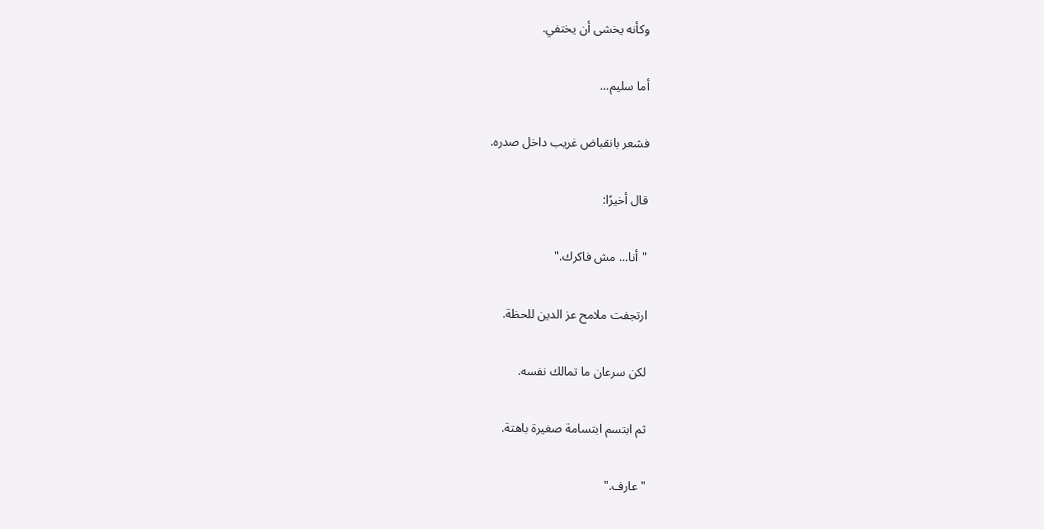وكأنه يخشى أن يختفي.

أما سليم...

فشعر بانقباض غريب داخل صدره.

قال أخيرًا:

"أنا... مش فاكرك."

ارتجفت ملامح عز الدين للحظة.

لكن سرعان ما تمالك نفسه.

ثم ابتسم ابتسامة صغيرة باهتة.

"عارف."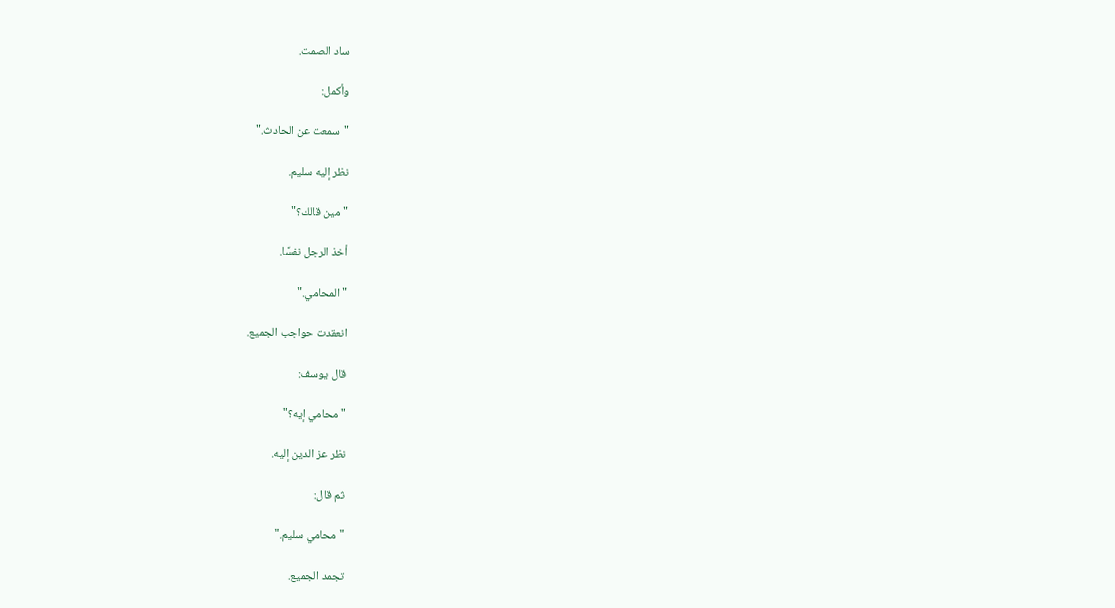ساد الصمت.

وأكمل:

"سمعت عن الحادث."

نظر إليه سليم.

"مين قالك؟"

أخذ الرجل نفسًا.

"المحامي."

انعقدت حواجب الجميع.

قال يوسف:

"محامي إيه؟"

نظر عز الدين إليه.

ثم قال:

"محامي سليم."

تجمد الجميع.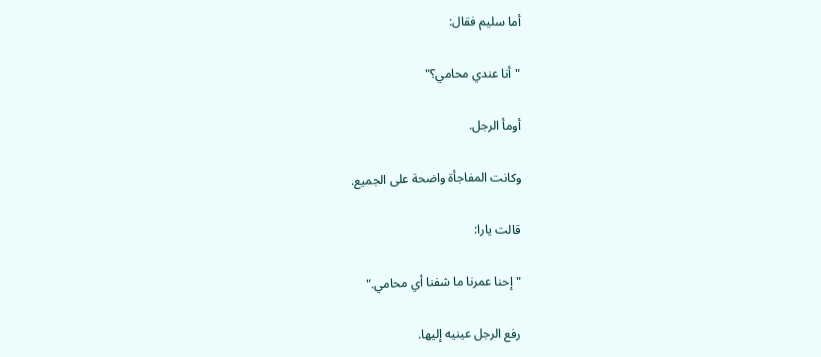أما سليم فقال:

"أنا عندي محامي؟"

أومأ الرجل.

وكانت المفاجأة واضحة على الجميع.

قالت يارا:

"إحنا عمرنا ما شفنا أي محامي."

رفع الرجل عينيه إليها.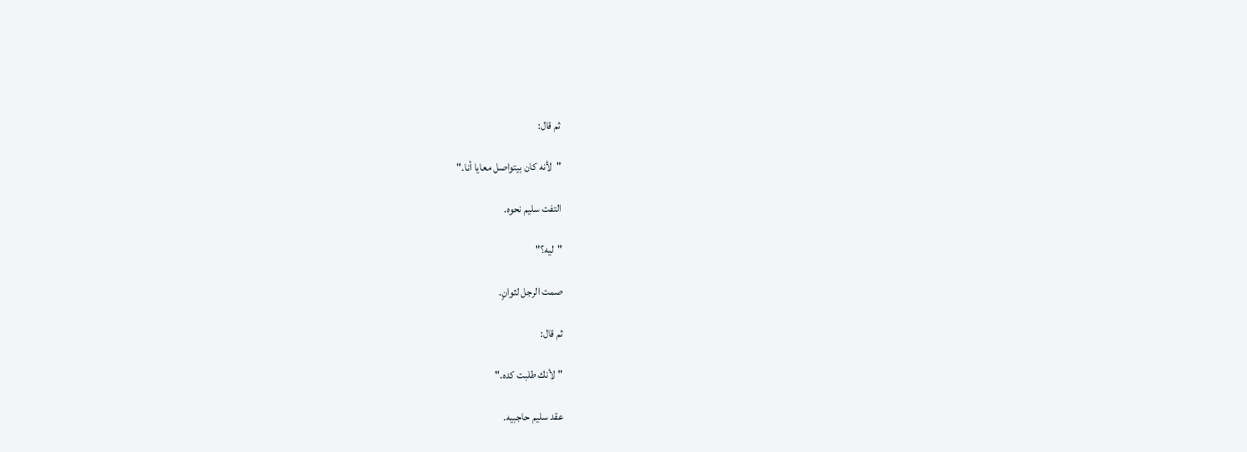ثم قال:

"لأنه كان بيتواصل معايا أنا."

التفت سليم نحوه.

"ليه؟"

صمت الرجل لثوانٍ.

ثم قال:

"لأنك طلبت كده."

عقد سليم حاجبيه.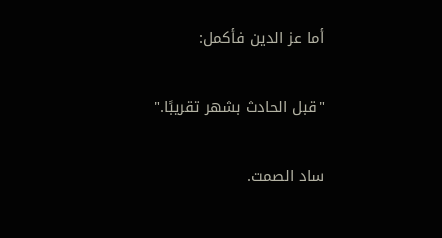أما عز الدين فأكمل:

"قبل الحادث بشهر تقريبًا."

ساد الصمت.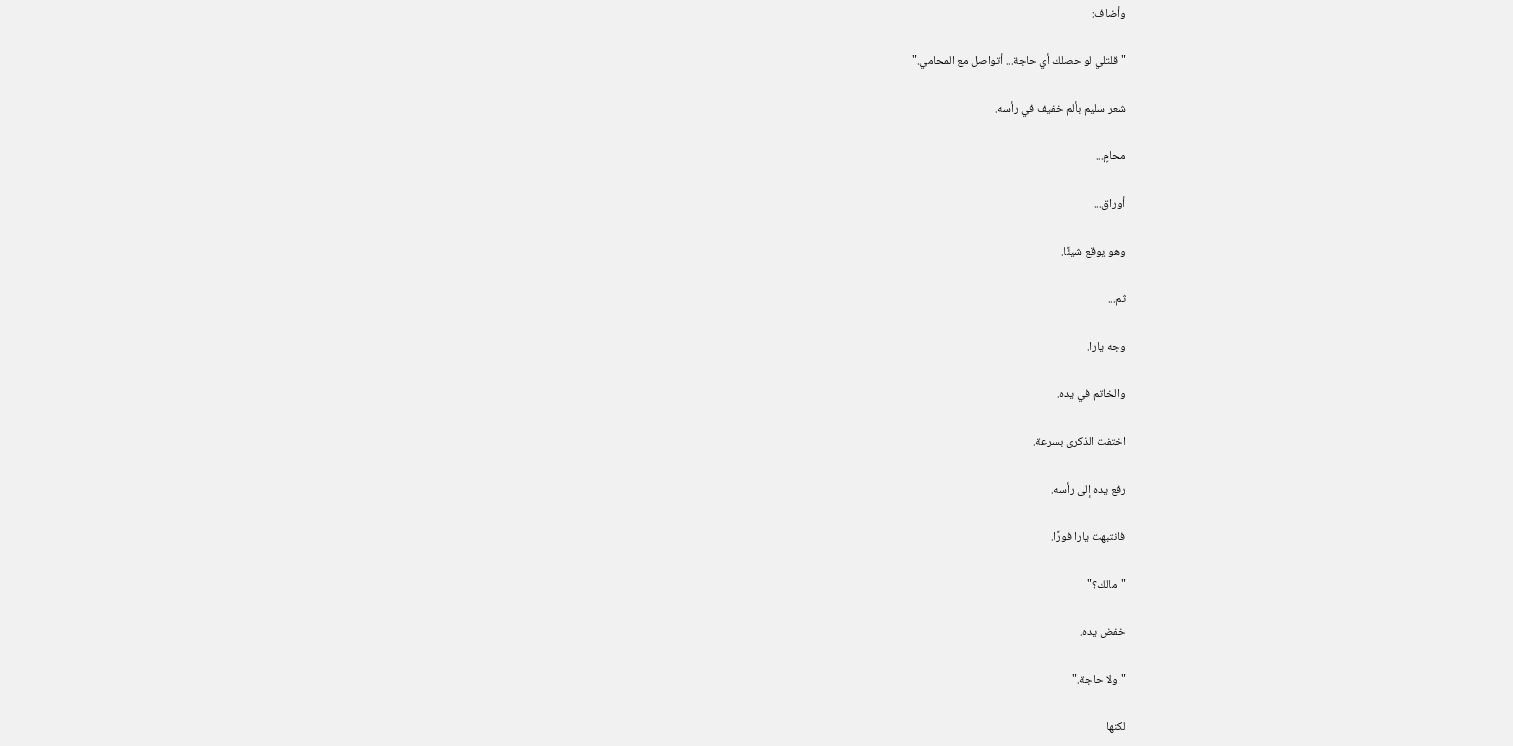وأضاف:

"قلتلي لو حصلك أي حاجة... أتواصل مع المحامي."

شعر سليم بألم خفيف في رأسه.

محامٍ...

أوراق...

وهو يوقع شيئًا.

ثم...

وجه يارا.

والخاتم في يده.

اختفت الذكرى بسرعة.

رفع يده إلى رأسه.

فانتبهت يارا فورًا.

"مالك؟"

خفض يده.

"ولا حاجة."

لكنها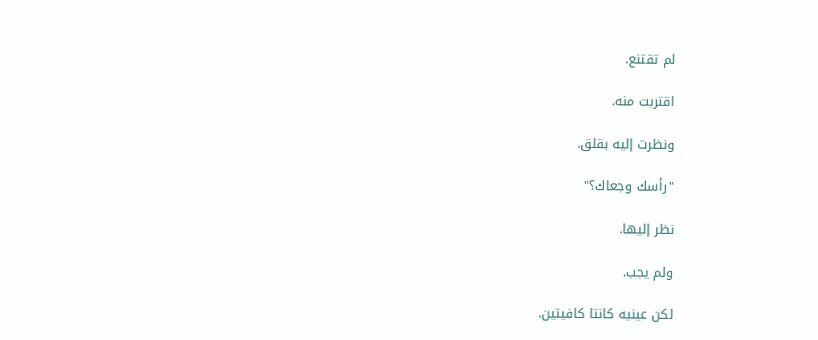لم تقتنع.

اقتربت منه.

ونظرت إليه بقلق.

"رأسك وجعاك؟"

نظر إليها.

ولم يجب.

لكن عينيه كانتا كافيتين.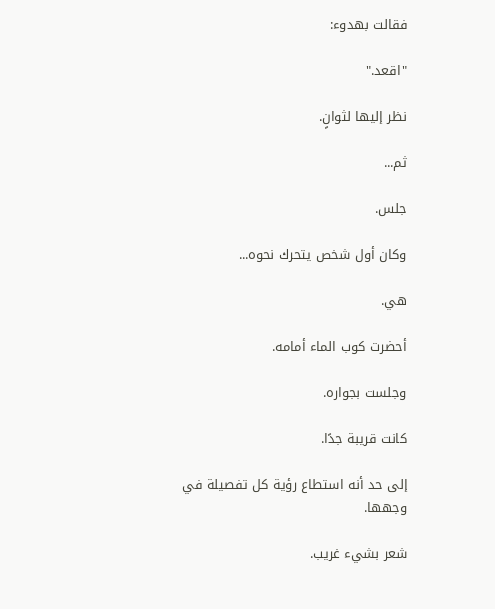فقالت بهدوء:

"اقعد."

نظر إليها لثوانٍ.

ثم...

جلس.

وكان أول شخص يتحرك نحوه...

هي.

أحضرت كوب الماء أمامه.

وجلست بجواره.

كانت قريبة جدًا.

إلى حد أنه استطاع رؤية كل تفصيلة في وجهها.

شعر بشيء غريب.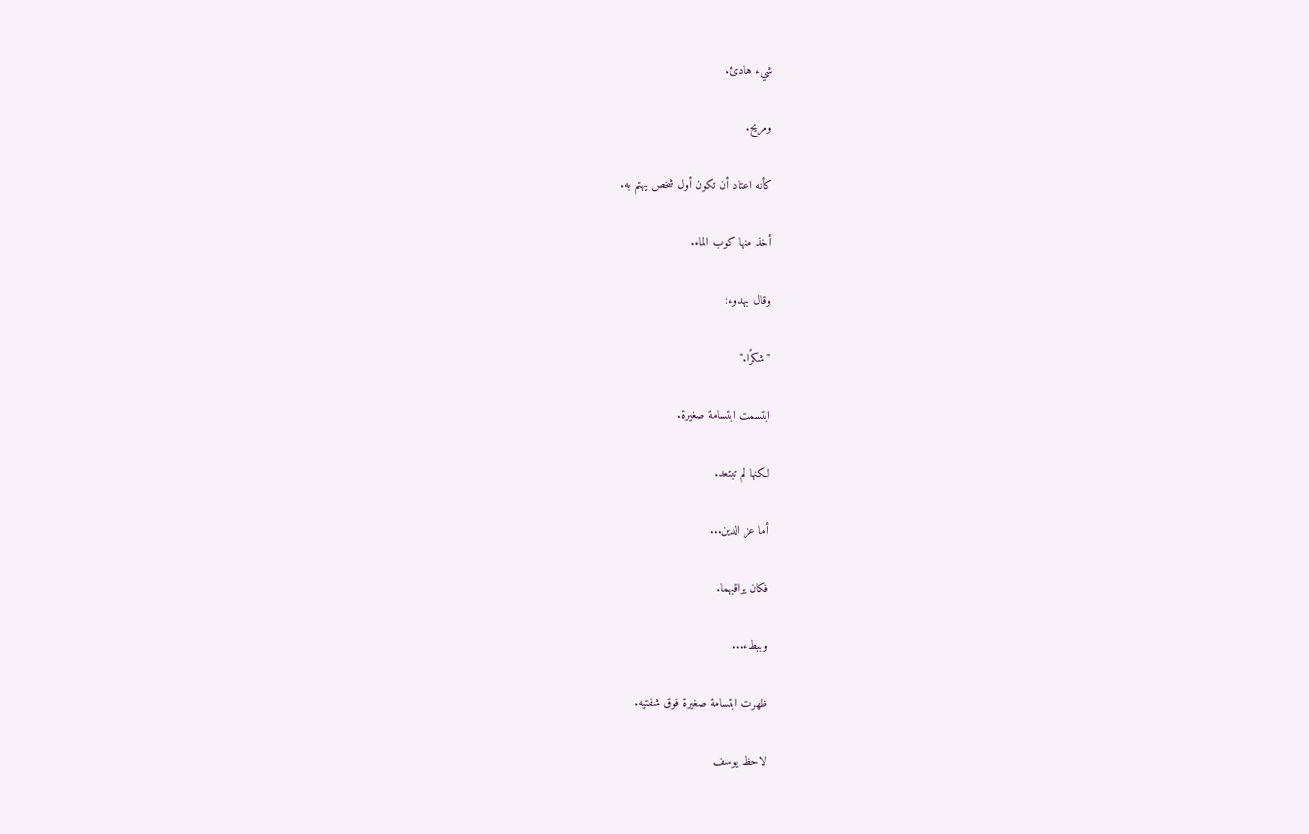شيء هادئ.

ومريح.

كأنه اعتاد أن تكون أول شخص يهتم به.

أخذ منها كوب الماء.

وقال بهدوء:

"شكرًا."

ابتسمت ابتسامة صغيرة.

لكنها لم تبتعد.

أما عز الدين...

فكان يراقبهما.

وببطء...

ظهرت ابتسامة صغيرة فوق شفتيه.

لاحظ يوسف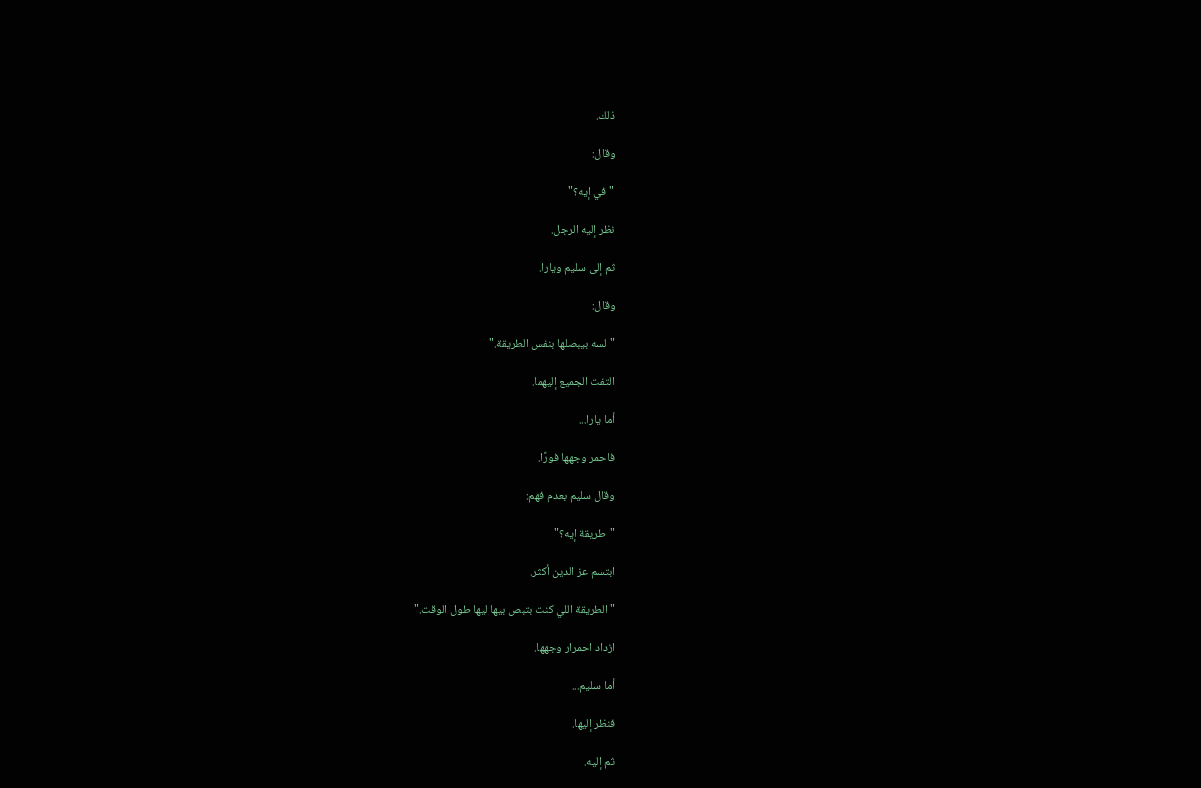ذلك.

وقال:

"في إيه؟"

نظر إليه الرجل.

ثم إلى سليم ويارا.

وقال:

"لسه بيبصلها بنفس الطريقة."

التفت الجميع إليهما.

أما يارا...

فاحمر وجهها فورًا.

وقال سليم بعدم فهم:

"طريقة إيه؟"

ابتسم عز الدين أكثر.

"الطريقة اللي كنت بتبص بيها ليها طول الوقت."

ازداد احمرار وجهها.

أما سليم...

فنظر إليها.

ثم إليه.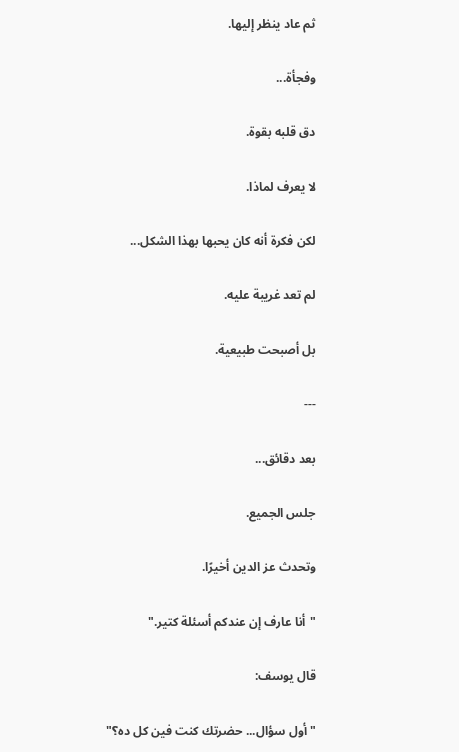ثم عاد ينظر إليها.

وفجأة...

دق قلبه بقوة.

لا يعرف لماذا.

لكن فكرة أنه كان يحبها بهذا الشكل...

لم تعد غريبة عليه.

بل أصبحت طبيعية.

---

بعد دقائق...

جلس الجميع.

وتحدث عز الدين أخيرًا.

"أنا عارف إن عندكم أسئلة كتير."

قال يوسف:

"أول سؤال... حضرتك كنت فين كل ده؟"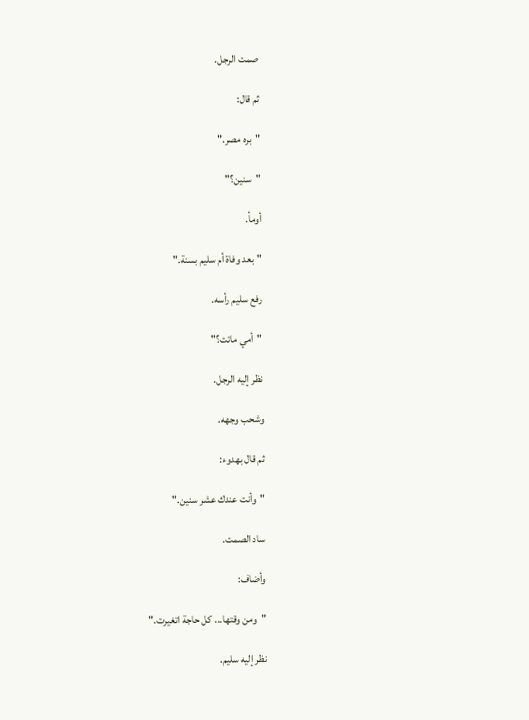صمت الرجل.

ثم قال:

"بره مصر."

"سنين؟"

أومأ.

"بعد وفاة أم سليم بسنة."

رفع سليم رأسه.

"أمي ماتت؟"

نظر إليه الرجل.

وشحب وجهه.

ثم قال بهدوء:

"وأنت عندك عشر سنين."

ساد الصمت.

وأضاف:

"ومن وقتها... كل حاجة اتغيرت."

نظر إليه سليم.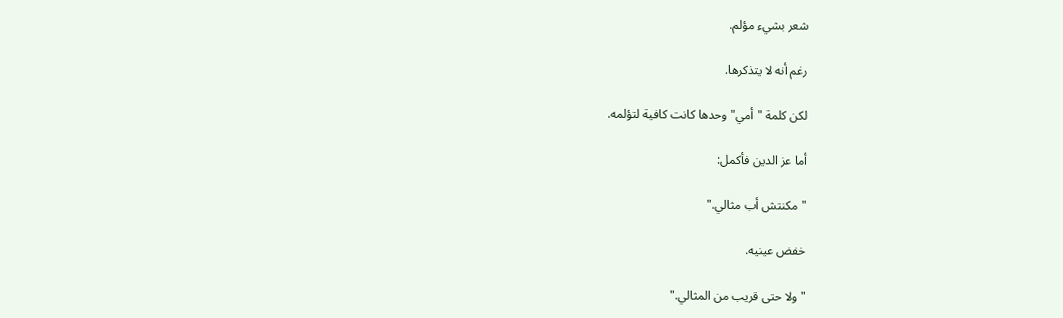شعر بشيء مؤلم.

رغم أنه لا يتذكرها.

لكن كلمة "أمي" وحدها كانت كافية لتؤلمه.

أما عز الدين فأكمل:

"مكنتش أب مثالي."

خفض عينيه.

"ولا حتى قريب من المثالي."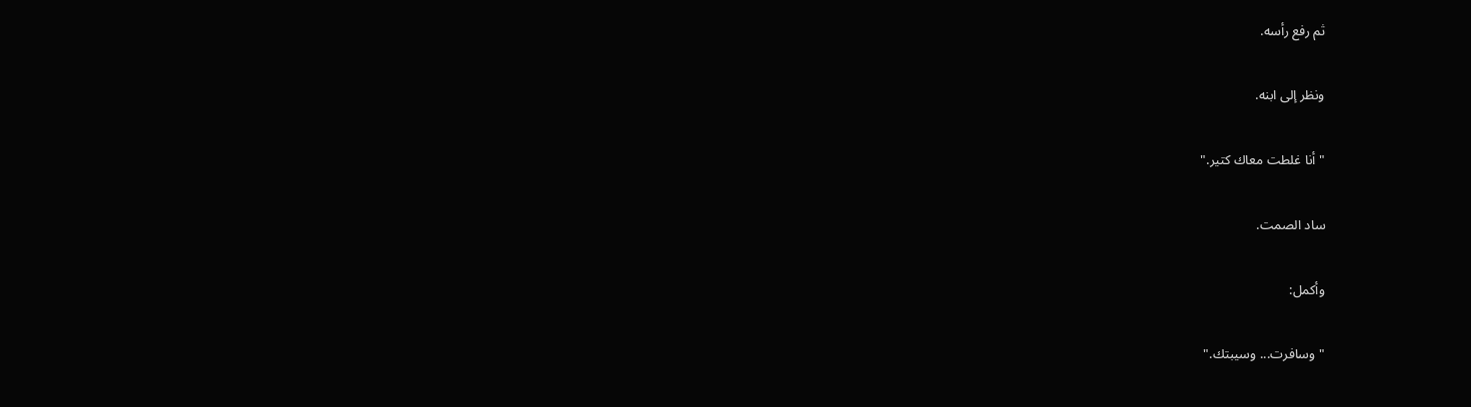ثم رفع رأسه.

ونظر إلى ابنه.

"أنا غلطت معاك كتير."

ساد الصمت.

وأكمل:

"وسافرت... وسيبتك."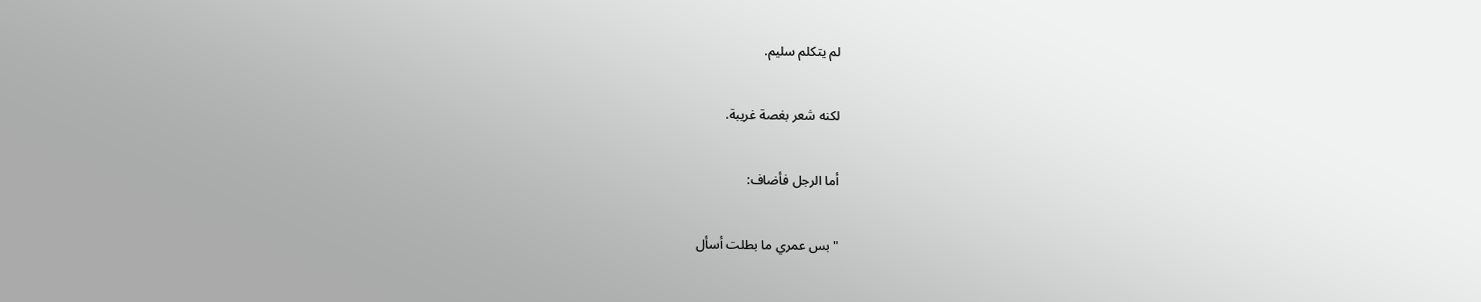لم يتكلم سليم.

لكنه شعر بغصة غريبة.

أما الرجل فأضاف:

"بس عمري ما بطلت أسأل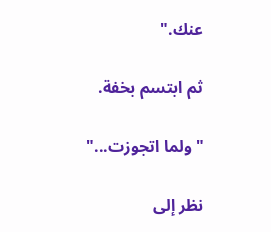عنك."

ثم ابتسم بخفة.

"ولما اتجوزت..."

نظر إلى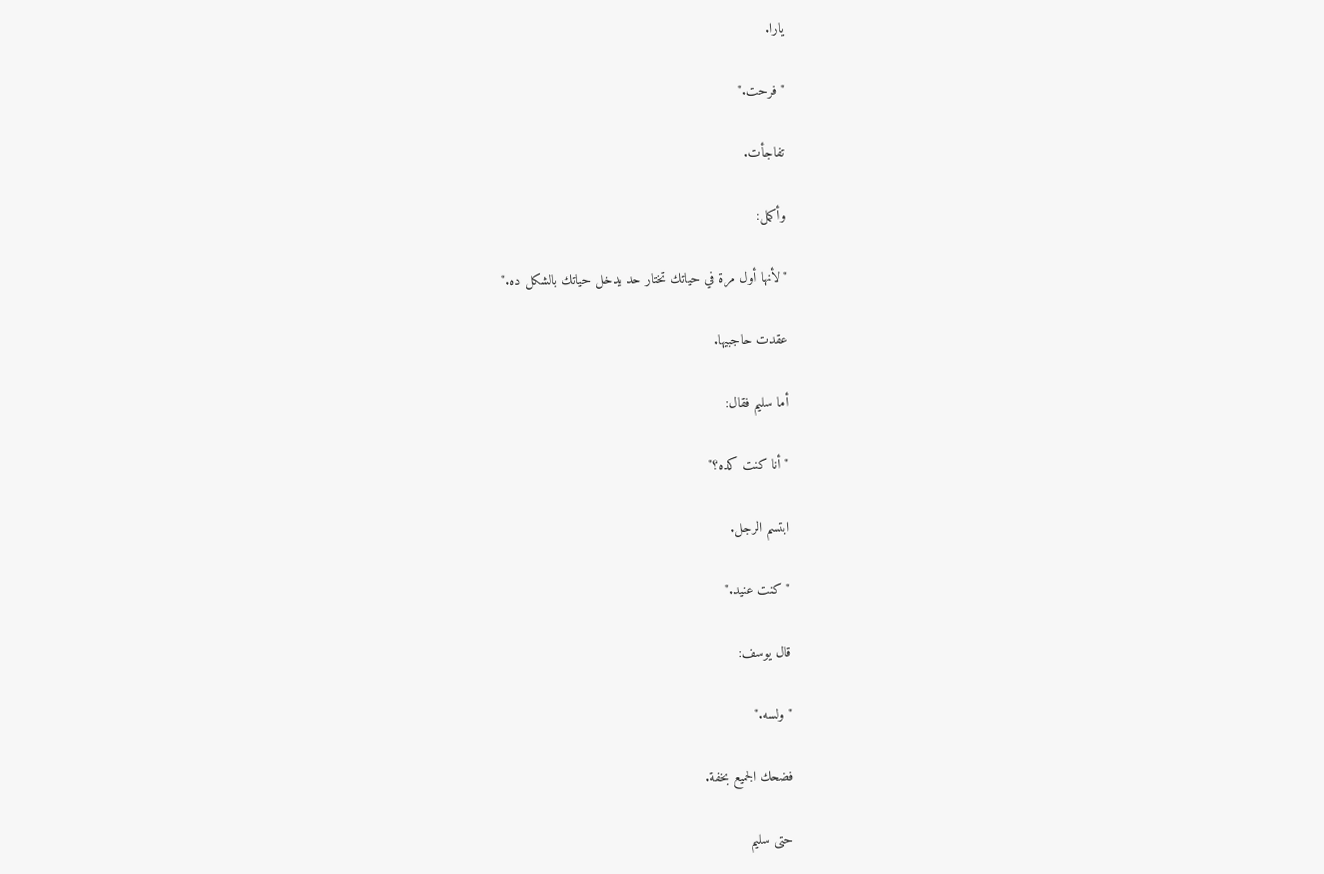يارا.

"فرحت."

تفاجأت.

وأكمل:

"لأنها أول مرة في حياتك تختار حد يدخل حياتك بالشكل ده."

عقدت حاجبيها.

أما سليم فقال:

"أنا كنت كده؟"

ابتسم الرجل.

"كنت عنيد."

قال يوسف:

"ولسه."

فضحك الجميع بخفة.

حتى سليم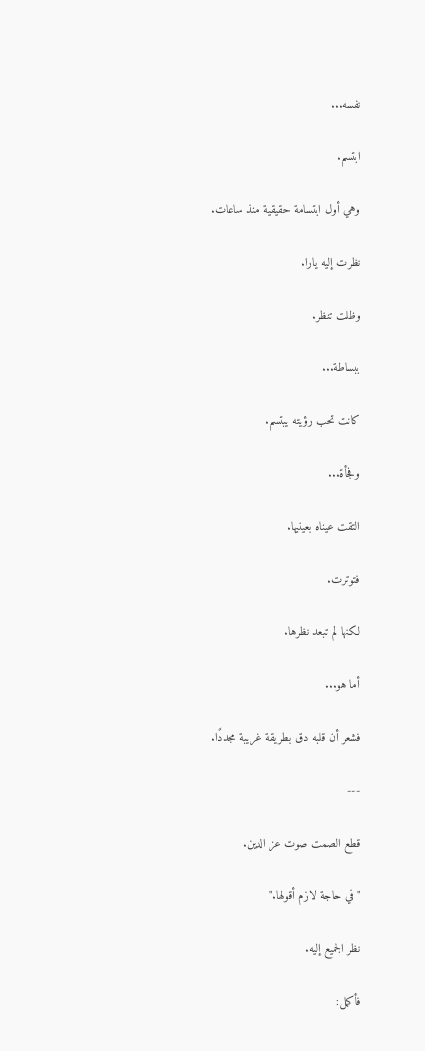نفسه...

ابتسم.

وهي أول ابتسامة حقيقية منذ ساعات.

نظرت إليه يارا.

وظلت تنظر.

ببساطة...

كانت تحب رؤيته يبتسم.

وفجأة...

التقت عيناه بعينيها.

فتوترت.

لكنها لم تبعد نظرها.

أما هو...

فشعر أن قلبه دق بطريقة غريبة مجددًا.

---

قطع الصمت صوت عز الدين.

"في حاجة لازم أقولها."

نظر الجميع إليه.

فأكمل: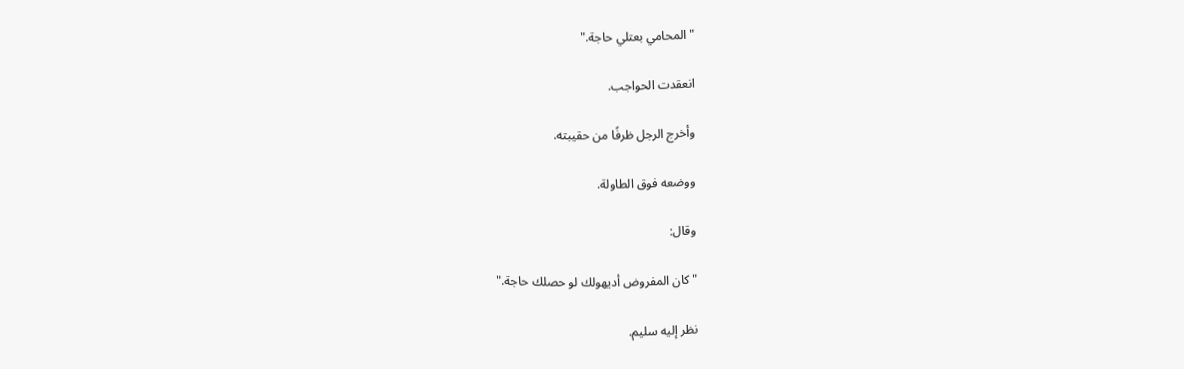"المحامي بعتلي حاجة."

انعقدت الحواجب.

وأخرج الرجل ظرفًا من حقيبته.

ووضعه فوق الطاولة.

وقال:

"كان المفروض أديهولك لو حصلك حاجة."

نظر إليه سليم.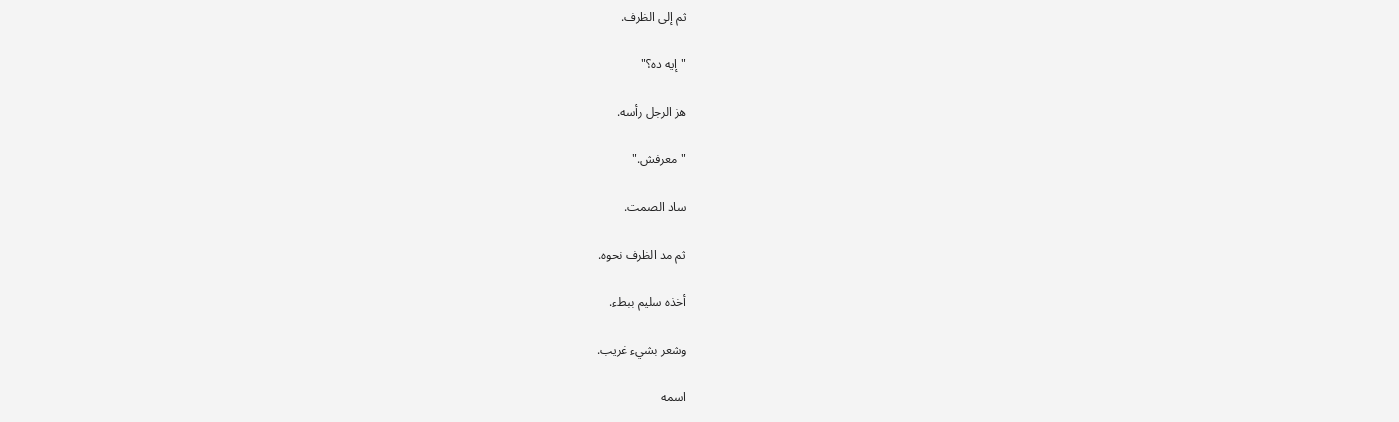ثم إلى الظرف.

"إيه ده؟"

هز الرجل رأسه.

"معرفش."

ساد الصمت.

ثم مد الظرف نحوه.

أخذه سليم ببطء.

وشعر بشيء غريب.

اسمه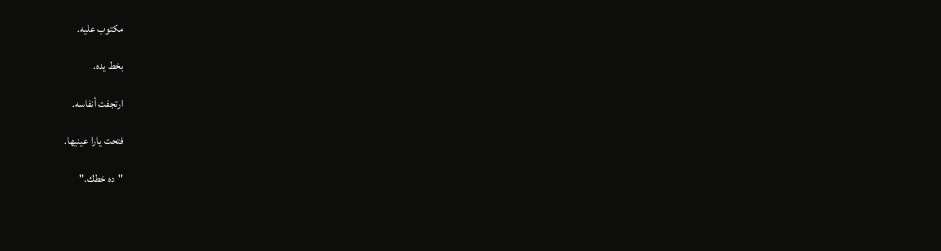مكتوب عليه.

بخط يده.

ارتجفت أنفاسه.

فتحت يارا عينيها.

"ده خطك."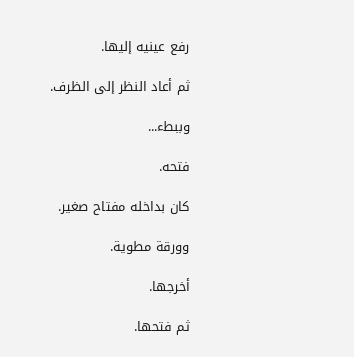رفع عينيه إليها.

ثم أعاد النظر إلى الظرف.

وببطء...

فتحه.

كان بداخله مفتاح صغير.

وورقة مطوية.

أخرجها.

ثم فتحها.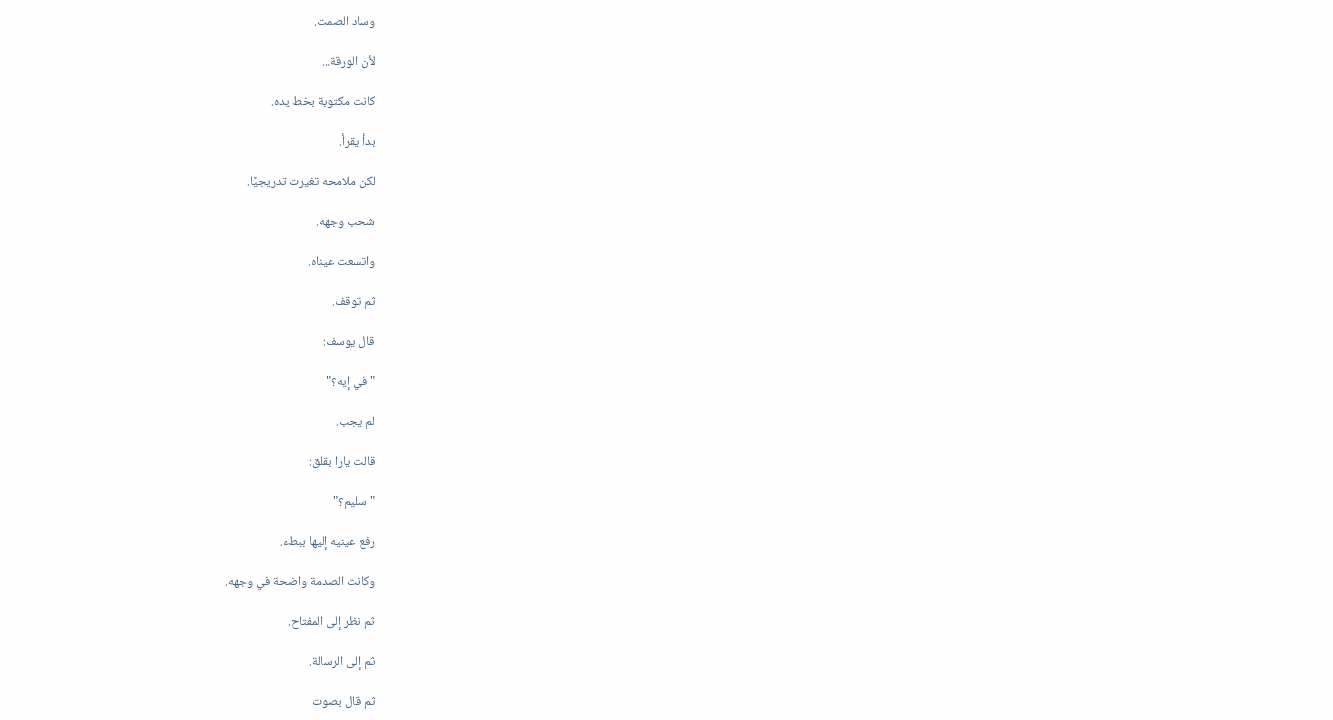وساد الصمت.

لأن الورقة...

كانت مكتوبة بخط يده.

بدأ يقرأ.

لكن ملامحه تغيرت تدريجيًا.

شحب وجهه.

واتسعت عيناه.

ثم توقف.

قال يوسف:

"في إيه؟"

لم يجب.

قالت يارا بقلق:

"سليم؟"

رفع عينيه إليها ببطء.

وكانت الصدمة واضحة في وجهه.

ثم نظر إلى المفتاح.

ثم إلى الرسالة.

ثم قال بصوت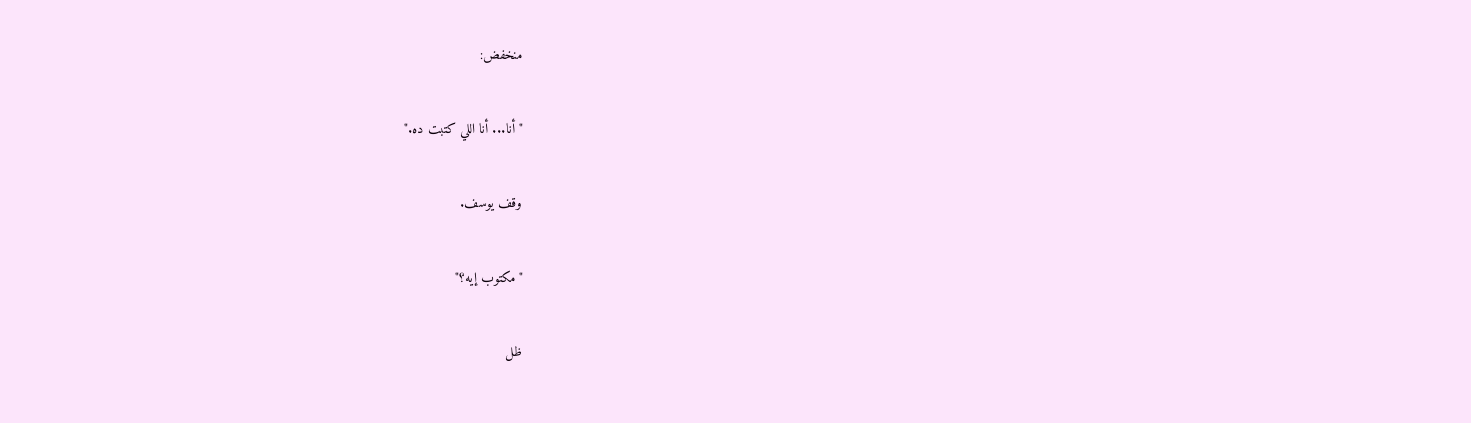منخفض:

"أنا... أنا اللي كتبت ده."

وقف يوسف.

"مكتوب إيه؟"

ظل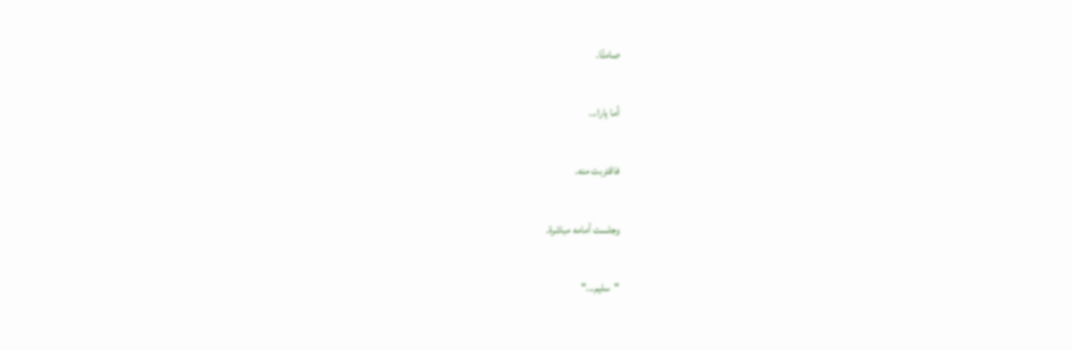صامتًا.

أما يارا...

فاقتربت منه.

وجلست أمامه مباشرة.

"سليم..."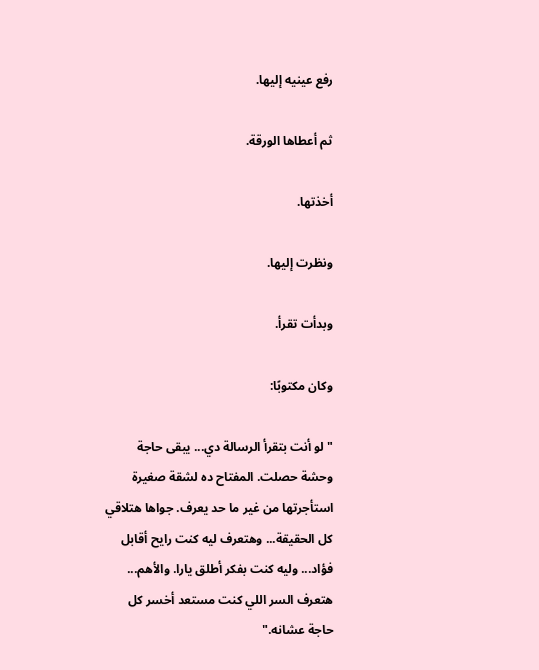رفع عينيه إليها.

ثم أعطاها الورقة.

أخذتها.

ونظرت إليها.

وبدأت تقرأ.

وكان مكتوبًا:

"لو أنت بتقرأ الرسالة دي... يبقى حاجة وحشة حصلت. المفتاح ده لشقة صغيرة استأجرتها من غير ما حد يعرف. جواها هتلاقي كل الحقيقة... وهتعرف ليه كنت رايح أقابل فؤاد... وليه كنت بفكر أطلق يارا. والأهم... هتعرف السر اللي كنت مستعد أخسر كل حاجة عشانه."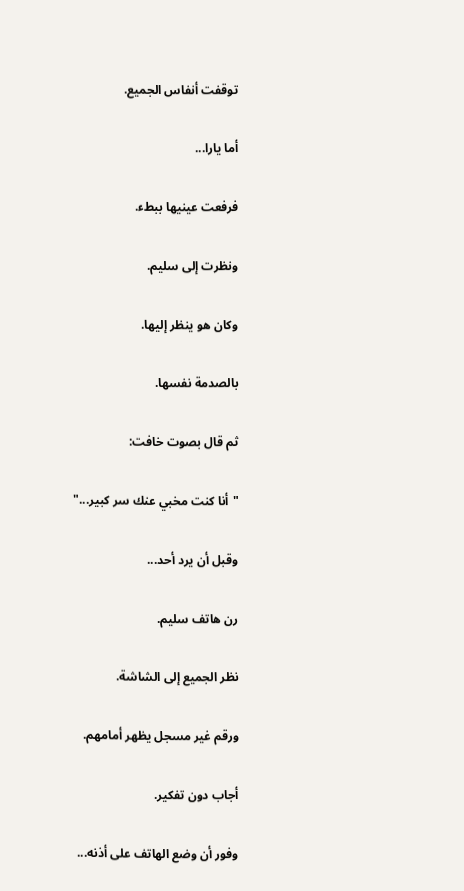توقفت أنفاس الجميع.

أما يارا...

فرفعت عينيها ببطء.

ونظرت إلى سليم.

وكان هو ينظر إليها.

بالصدمة نفسها.

ثم قال بصوت خافت:

"أنا كنت مخبي عنك سر كبير..."

وقبل أن يرد أحد...

رن هاتف سليم.

نظر الجميع إلى الشاشة.

ورقم غير مسجل يظهر أمامهم.

أجاب دون تفكير.

وفور أن وضع الهاتف على أذنه...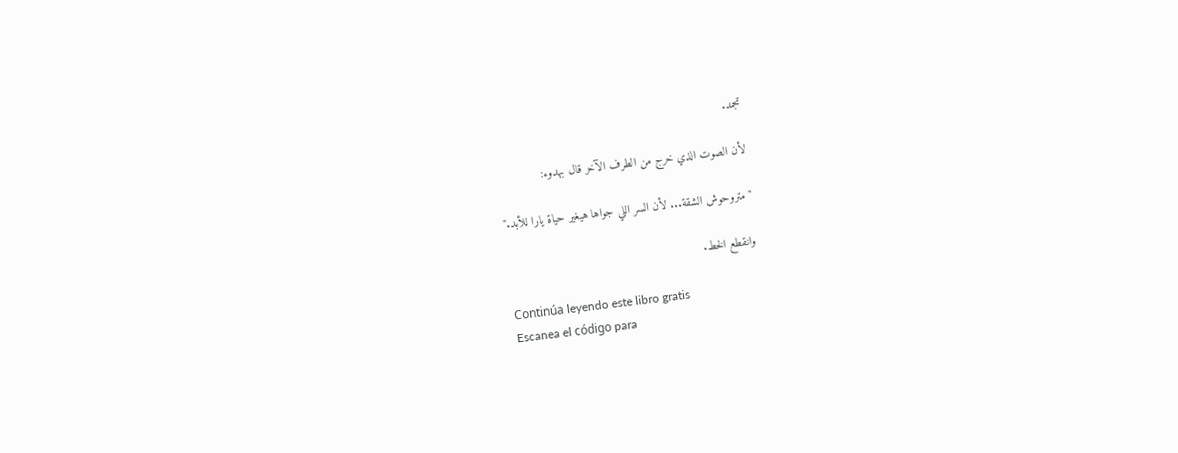تجمد.

لأن الصوت الذي خرج من الطرف الآخر قال بهدوء:

"متروحوش الشقة... لأن السر اللي جواها هيغير حياة يارا للأبد."

وانقطع الخط.

Continúa leyendo este libro gratis
Escanea el código para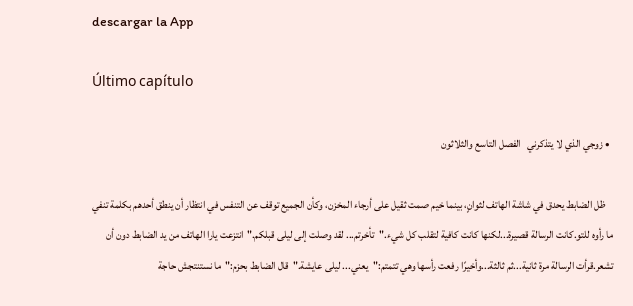descargar la App

Último capítulo

  • زوجي الذي لا يتذكرني   الفصل التاسع والثلاثون

    ظل الضابط يحدق في شاشة الهاتف لثوانٍ، بينما خيم صمت ثقيل على أرجاء المخزن، وكأن الجميع توقف عن التنفس في انتظار أن ينطق أحدهم بكلمة تنفي ما رأوه للتو.كانت الرسالة قصيرة...لكنها كانت كافية لتقلب كل شيء."تأخرتم... لقد وصلت إلى ليلى قبلكم."انتزعت يارا الهاتف من يد الضابط دون أن تشعر.قرأت الرسالة مرة ثانية...ثم ثالثة...وأخيرًا رفعت رأسها وهي تتمتم:"يعني... ليلى عايشة."قال الضابط بحزم:"ما نستنتجش حاجة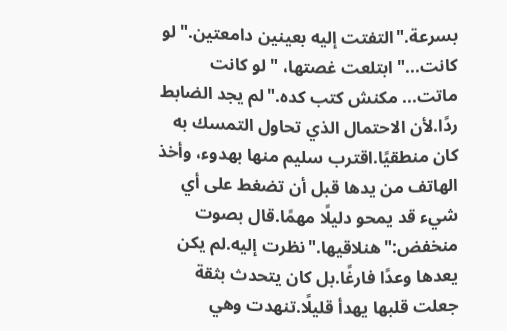بسرعة."التفتت إليه بعينين دامعتين."لو كانت..." ابتلعت غصتها، "لو كانت ماتت... مكنش كتب كده."لم يجد الضابط ردًا.لأن الاحتمال الذي تحاول التمسك به كان منطقيًا.اقترب سليم منها بهدوء، وأخذ الهاتف من يدها قبل أن تضغط على أي شيء قد يمحو دليلًا مهمًا.قال بصوت منخفض:"هنلاقيها."نظرت إليه.لم يكن يعدها وعدًا فارغًا.بل كان يتحدث بثقة جعلت قلبها يهدأ قليلًا.تنهدت وهي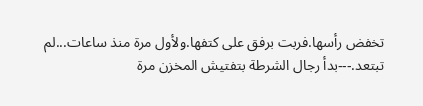تخفض رأسها.فربت برفق على كتفها.ولأول مرة منذ ساعات...لم تبتعد.---بدأ رجال الشرطة بتفتيش المخزن مرة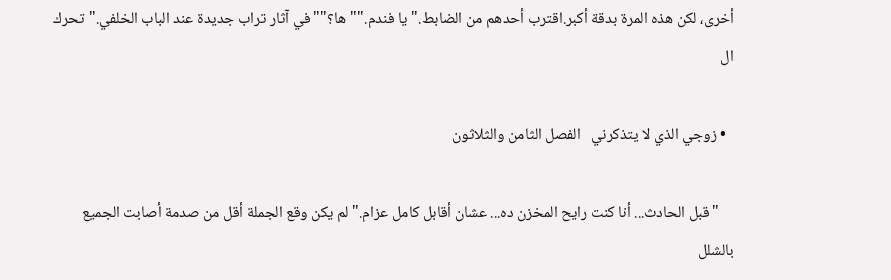أخرى، لكن هذه المرة بدقة أكبر.اقترب أحدهم من الضابط."يا فندم.""ها؟""في آثار تراب جديدة عند الباب الخلفي."تحرك ال

  • زوجي الذي لا يتذكرني   الفصل الثامن والثلاثون

    "قبل الحادث... أنا كنت رايح المخزن ده... عشان أقابل كامل عزام."لم يكن وقع الجملة أقل من صدمة أصابت الجميع بالشلل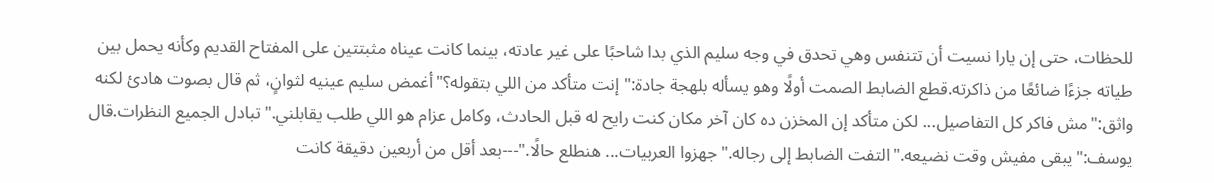للحظات، حتى إن يارا نسيت أن تتنفس وهي تحدق في وجه سليم الذي بدا شاحبًا على غير عادته، بينما كانت عيناه مثبتتين على المفتاح القديم وكأنه يحمل بين طياته جزءًا ضائعًا من ذاكرته.قطع الضابط الصمت أولًا وهو يسأله بلهجة جادة:"إنت متأكد من اللي بتقوله؟"أغمض سليم عينيه لثوانٍ، ثم قال بصوت هادئ لكنه واثق:"مش فاكر كل التفاصيل... لكن متأكد إن المخزن ده كان آخر مكان كنت رايح له قبل الحادث، وكامل عزام هو اللي طلب يقابلني."تبادل الجميع النظرات.قال يوسف:"يبقى مفيش وقت نضيعه."التفت الضابط إلى رجاله."جهزوا العربيات... هنطلع حالًا."---بعد أقل من أربعين دقيقة كانت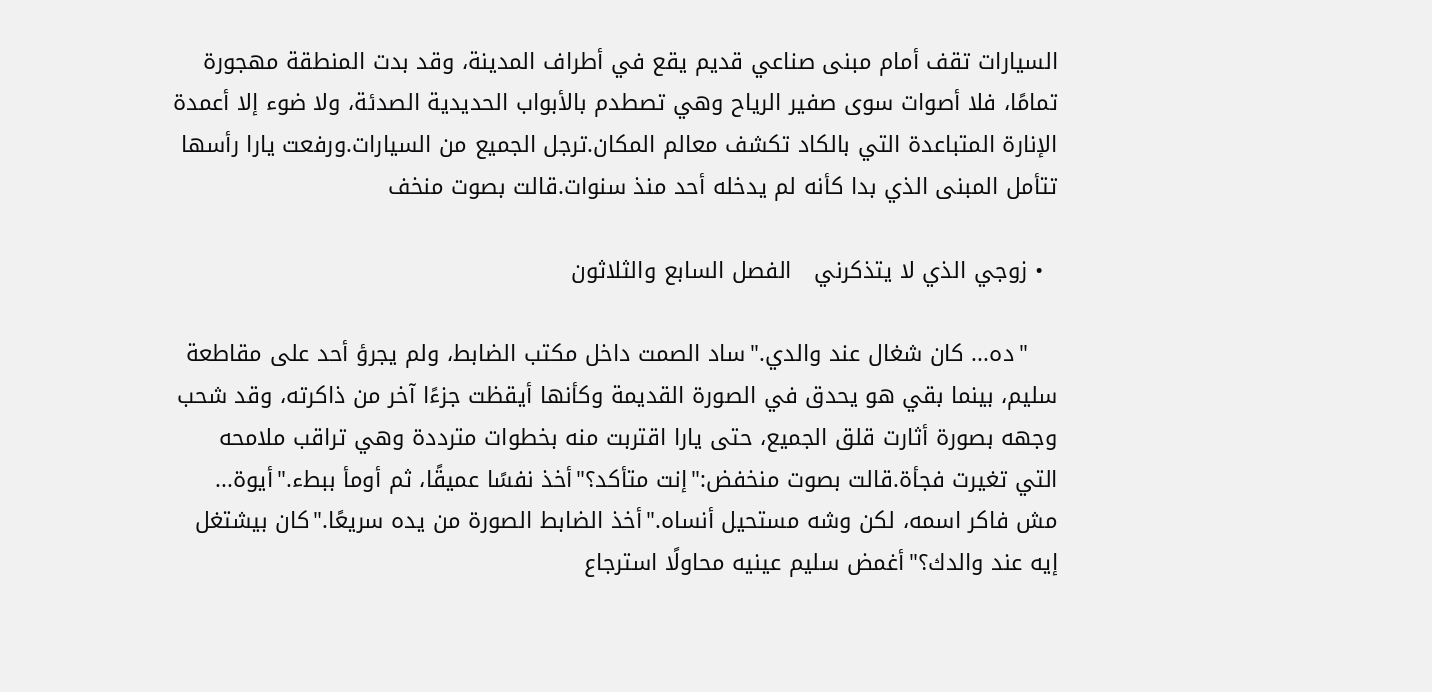السيارات تقف أمام مبنى صناعي قديم يقع في أطراف المدينة، وقد بدت المنطقة مهجورة تمامًا، فلا أصوات سوى صفير الرياح وهي تصطدم بالأبواب الحديدية الصدئة، ولا ضوء إلا أعمدة الإنارة المتباعدة التي بالكاد تكشف معالم المكان.ترجل الجميع من السيارات.ورفعت يارا رأسها تتأمل المبنى الذي بدا كأنه لم يدخله أحد منذ سنوات.قالت بصوت منخف

  • زوجي الذي لا يتذكرني   الفصل السابع والثلاثون

    "ده... كان شغال عند والدي."ساد الصمت داخل مكتب الضابط، ولم يجرؤ أحد على مقاطعة سليم، بينما بقي هو يحدق في الصورة القديمة وكأنها أيقظت جزءًا آخر من ذاكرته، وقد شحب وجهه بصورة أثارت قلق الجميع، حتى يارا اقتربت منه بخطوات مترددة وهي تراقب ملامحه التي تغيرت فجأة.قالت بصوت منخفض:"إنت متأكد؟"أخذ نفسًا عميقًا، ثم أومأ ببطء."أيوة... مش فاكر اسمه، لكن وشه مستحيل أنساه."أخذ الضابط الصورة من يده سريعًا."كان بيشتغل إيه عند والدك؟"أغمض سليم عينيه محاولًا استرجاع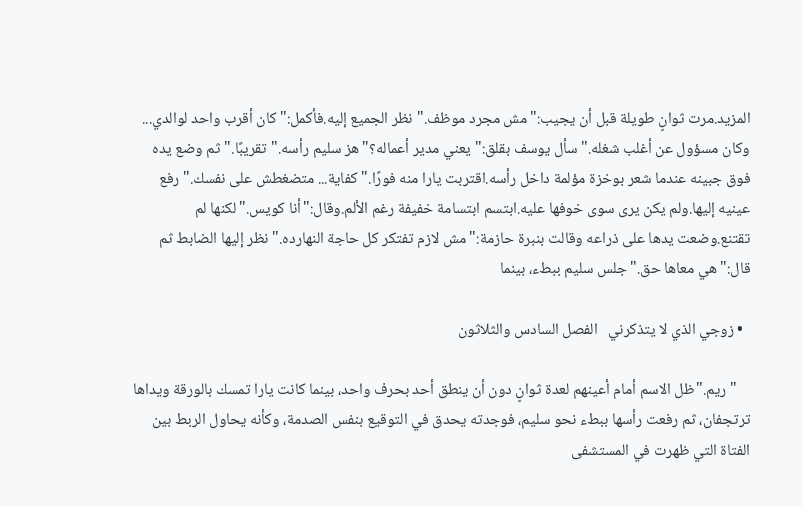المزيد.مرت ثوانٍ طويلة قبل أن يجيب:"مش مجرد موظف."نظر الجميع إليه.فأكمل:"كان أقرب واحد لوالدي... وكان مسؤول عن أغلب شغله."سأل يوسف بقلق:"يعني مدير أعماله؟"هز سليم رأسه."تقريبًا."ثم وضع يده فوق جبينه عندما شعر بوخزة مؤلمة داخل رأسه.اقتربت يارا منه فورًا."كفاية... متضغطش على نفسك."رفع عينيه إليها.ولم يكن يرى سوى خوفها عليه.ابتسم ابتسامة خفيفة رغم الألم.وقال:"أنا كويس."لكنها لم تقتنع.وضعت يدها على ذراعه وقالت بنبرة حازمة:"مش لازم تفتكر كل حاجة النهارده."نظر إليها الضابط ثم قال:"هي معاها حق."جلس سليم ببطء، بينما

  • زوجي الذي لا يتذكرني   الفصل السادس والثلاثون

    "ريم."ظل الاسم أمام أعينهم لعدة ثوانٍ دون أن ينطق أحد بحرف واحد، بينما كانت يارا تمسك بالورقة ويداها ترتجفان، ثم رفعت رأسها ببطء نحو سليم، فوجدته يحدق في التوقيع بنفس الصدمة، وكأنه يحاول الربط بين الفتاة التي ظهرت في المستشفى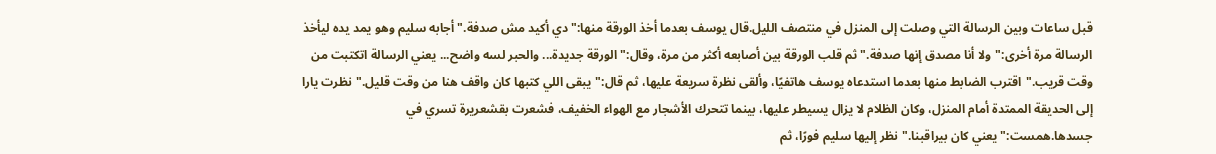قبل ساعات وبين الرسالة التي وصلت إلى المنزل في منتصف الليل.قال يوسف بعدما أخذ الورقة منها:"دي أكيد مش صدفة."أجابه سليم وهو يمد يده ليأخذ الرسالة مرة أخرى:"ولا أنا مصدق إنها صدفة."ثم قلب الورقة بين أصابعه أكثر من مرة، وقال:"الورقة جديدة... والحبر لسه واضح... يعني الرسالة اتكتبت من وقت قريب."اقترب الضابط منها بعدما استدعاه يوسف هاتفيًا، وألقى نظرة سريعة عليها، ثم قال:"يبقى اللي كتبها كان واقف هنا من وقت قليل."نظرت يارا إلى الحديقة الممتدة أمام المنزل، وكان الظلام لا يزال يسيطر عليها، بينما تتحرك الأشجار مع الهواء الخفيف، فشعرت بقشعريرة تسري في جسدها.همست:"يعني كان بيراقبنا."نظر إليها سليم فورًا، ثم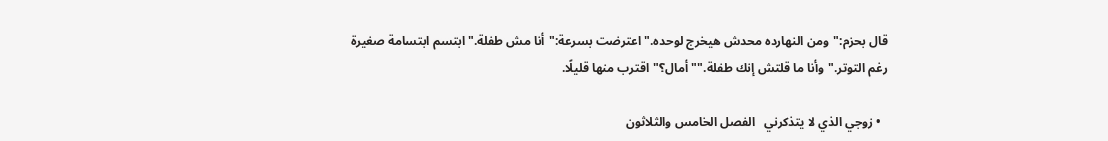قال بحزم:"ومن النهارده محدش هيخرج لوحده."اعترضت بسرعة:"أنا مش طفلة."ابتسم ابتسامة صغيرة رغم التوتر."وأنا ما قلتش إنك طفلة.""أمال؟"اقترب منها قليلًا.

  • زوجي الذي لا يتذكرني   الفصل الخامس والثلاثون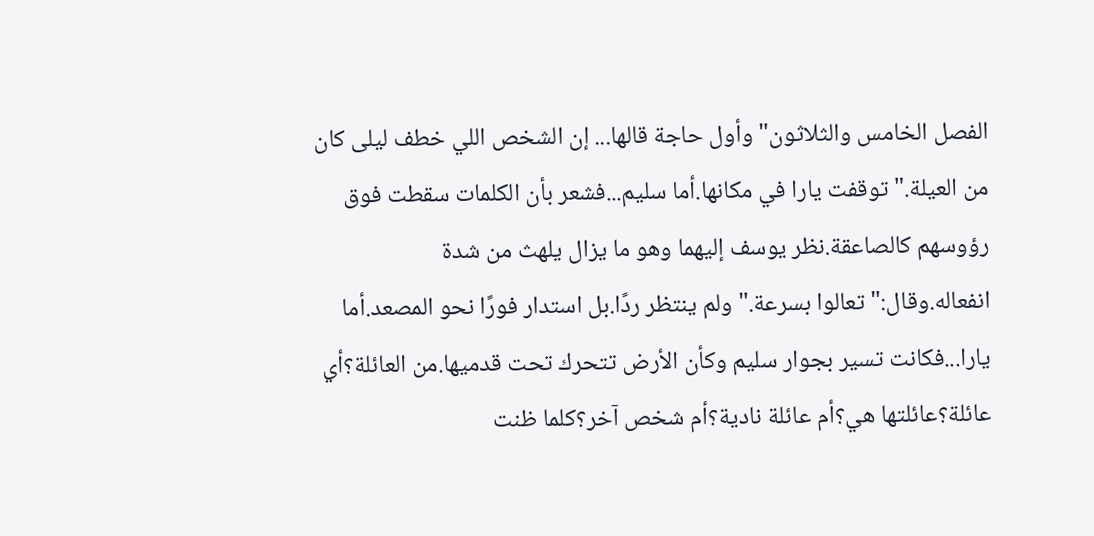الفصل الخامس والثلاثون"وأول حاجة قالها... إن الشخص اللي خطف ليلى كان من العيلة."توقفت يارا في مكانها.أما سليم...فشعر بأن الكلمات سقطت فوق رؤوسهم كالصاعقة.نظر يوسف إليهما وهو ما يزال يلهث من شدة انفعاله.وقال:"تعالوا بسرعة."ولم ينتظر ردًا.بل استدار فورًا نحو المصعد.أما يارا...فكانت تسير بجوار سليم وكأن الأرض تتحرك تحت قدميها.من العائلة؟أي عائلة؟عائلتها هي؟أم عائلة نادية؟أم شخص آخر؟كلما ظنت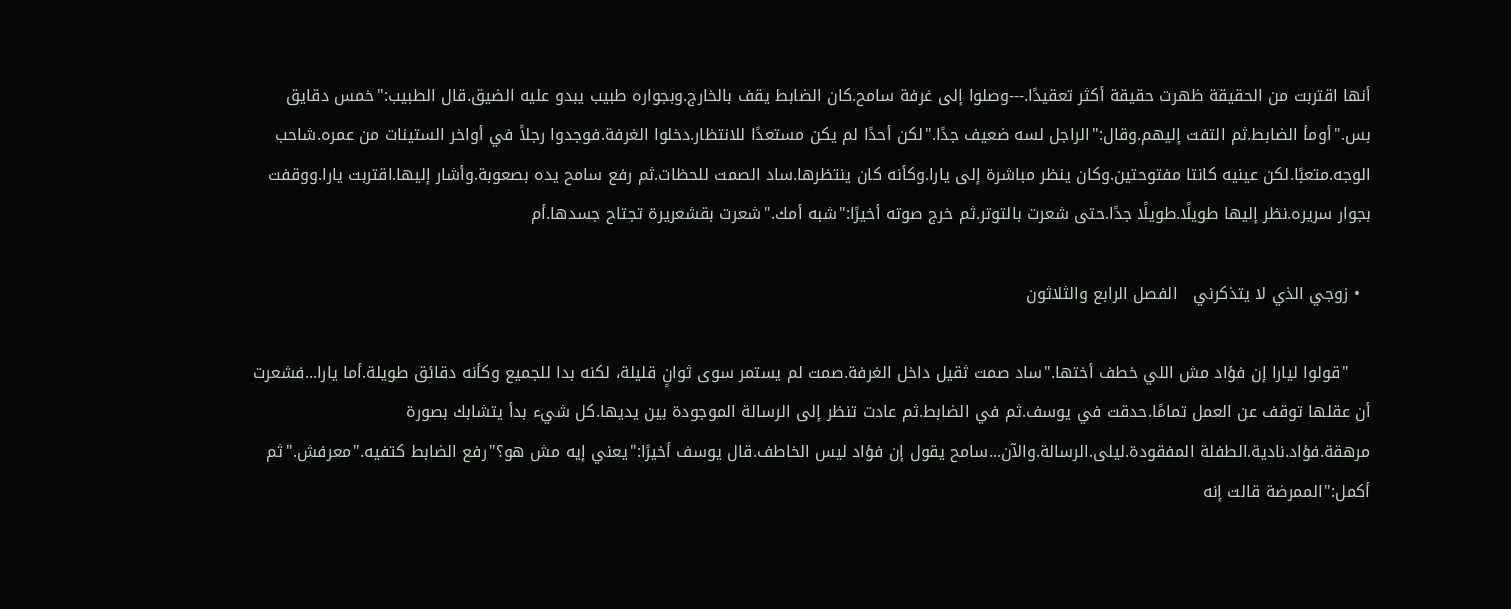أنها اقتربت من الحقيقة ظهرت حقيقة أكثر تعقيدًا.---وصلوا إلى غرفة سامح.كان الضابط يقف بالخارج.وبجواره طبيب يبدو عليه الضيق.قال الطبيب:"خمس دقايق بس."أومأ الضابط.ثم التفت إليهم.وقال:"الراجل لسه ضعيف جدًا."لكن أحدًا لم يكن مستعدًا للانتظار.دخلوا الغرفة.فوجدوا رجلاً في أواخر الستينات من عمره.شاحب الوجه.متعبًا.لكن عينيه كانتا مفتوحتين.وكان ينظر مباشرة إلى يارا.وكأنه كان ينتظرها.ساد الصمت للحظات.ثم رفع سامح يده بصعوبة.وأشار إليها.اقتربت يارا.ووقفت بجوار سريره.نظر إليها طويلًا.طويلًا جدًا.حتى شعرت بالتوتر.ثم خرج صوته أخيرًا:"شبه أمك."شعرت بقشعريرة تجتاح جسدها.أم

  • زوجي الذي لا يتذكرني   الفصل الرابع والثلاثون

    "قولوا ليارا إن فؤاد مش اللي خطف أختها."ساد صمت ثقيل داخل الغرفة.صمت لم يستمر سوى ثوانٍ قليلة، لكنه بدا للجميع وكأنه دقائق طويلة.أما يارا...فشعرت أن عقلها توقف عن العمل تمامًا.حدقت في يوسف.ثم في الضابط.ثم عادت تنظر إلى الرسالة الموجودة بين يديها.كل شيء بدأ يتشابك بصورة مرهقة.فؤاد.نادية.الطفلة المفقودة.ليلى.الرسالة.والآن...سامح يقول إن فؤاد ليس الخاطف.قال يوسف أخيرًا:"يعني إيه مش هو؟"رفع الضابط كتفيه."معرفش."ثم أكمل:"الممرضة قالت إنه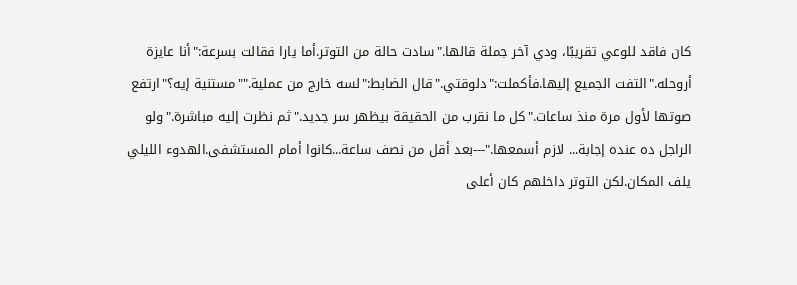كان فاقد للوعي تقريبًا، ودي آخر جملة قالها."سادت حالة من التوتر.أما يارا فقالت بسرعة:"أنا عايزة أروحله."التفت الجميع إليها.فأكملت:"دلوقتي."قال الضابط:"لسه خارج من عملية.""مستنية إيه؟"ارتفع صوتها لأول مرة منذ ساعات."كل ما نقرب من الحقيقة بيظهر سر جديد."ثم نظرت إليه مباشرة."ولو الراجل ده عنده إجابة... لازم أسمعها."---بعد أقل من نصف ساعة...كانوا أمام المستشفى.الهدوء الليلي يلف المكان.لكن التوتر داخلهم كان أعلى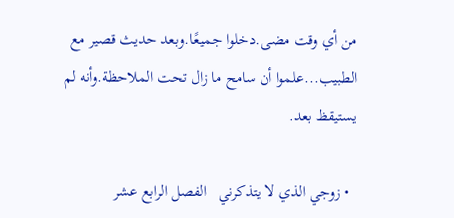من أي وقت مضى.دخلوا جميعًا.وبعد حديث قصير مع الطبيب...علموا أن سامح ما زال تحت الملاحظة.وأنه لم يستيقظ بعد.

  • زوجي الذي لا يتذكرني   الفصل الرابع عشر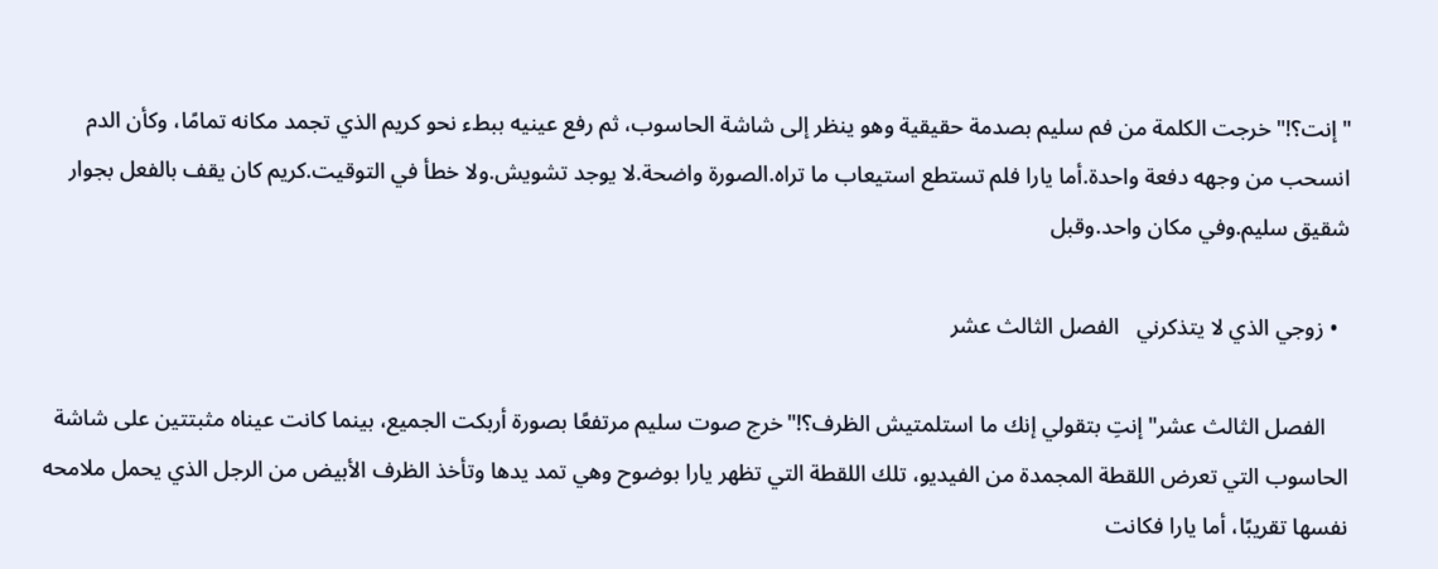"إنت؟!"خرجت الكلمة من فم سليم بصدمة حقيقية وهو ينظر إلى شاشة الحاسوب، ثم رفع عينيه ببطء نحو كريم الذي تجمد مكانه تمامًا، وكأن الدم انسحب من وجهه دفعة واحدة.أما يارا فلم تستطع استيعاب ما تراه.الصورة واضحة.لا يوجد تشويش.ولا خطأ في التوقيت.كريم كان يقف بالفعل بجوار شقيق سليم.وفي مكان واحد.وقبل

  • زوجي الذي لا يتذكرني   الفصل الثالث عشر

    الفصل الثالث عشر"إنتِ بتقولي إنك ما استلمتيش الظرف؟!"خرج صوت سليم مرتفعًا بصورة أربكت الجميع، بينما كانت عيناه مثبتتين على شاشة الحاسوب التي تعرض اللقطة المجمدة من الفيديو، تلك اللقطة التي تظهر يارا بوضوح وهي تمد يدها وتأخذ الظرف الأبيض من الرجل الذي يحمل ملامحه نفسها تقريبًا، أما يارا فكانت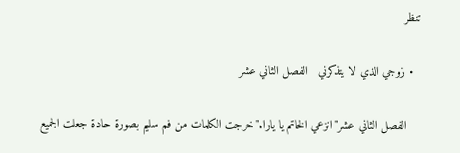تنظر

  • زوجي الذي لا يتذكرني   الفصل الثاني عشر

    الفصل الثاني عشر"انزعي الخاتم يا يارا."خرجت الكلمات من فم سليم بصورة حادة جعلت الجميع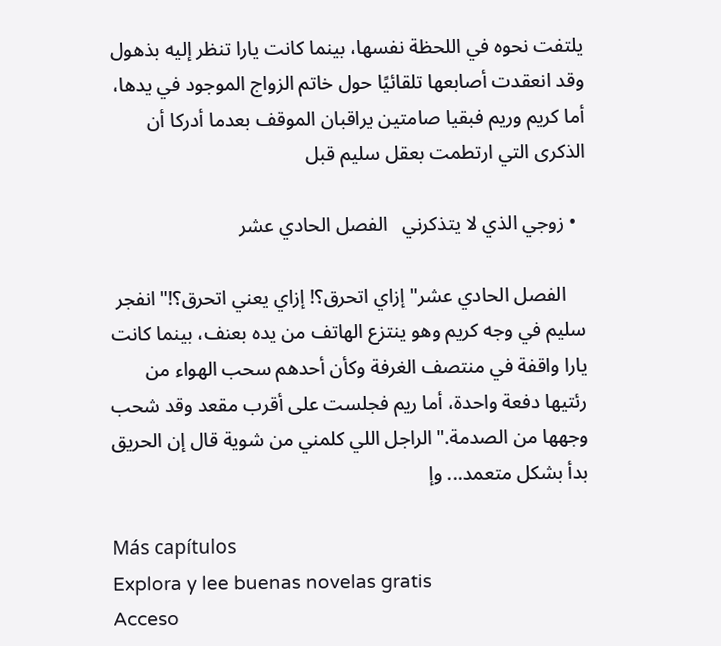يلتفت نحوه في اللحظة نفسها، بينما كانت يارا تنظر إليه بذهول وقد انعقدت أصابعها تلقائيًا حول خاتم الزواج الموجود في يدها، أما كريم وريم فبقيا صامتين يراقبان الموقف بعدما أدركا أن الذكرى التي ارتطمت بعقل سليم قبل

  • زوجي الذي لا يتذكرني   الفصل الحادي عشر

    الفصل الحادي عشر"إزاي اتحرق؟! إزاي يعني اتحرق؟!"انفجر سليم في وجه كريم وهو ينتزع الهاتف من يده بعنف، بينما كانت يارا واقفة في منتصف الغرفة وكأن أحدهم سحب الهواء من رئتيها دفعة واحدة، أما ريم فجلست على أقرب مقعد وقد شحب وجهها من الصدمة."الراجل اللي كلمني من شوية قال إن الحريق بدأ بشكل متعمد... وإ

Más capítulos
Explora y lee buenas novelas gratis
Acceso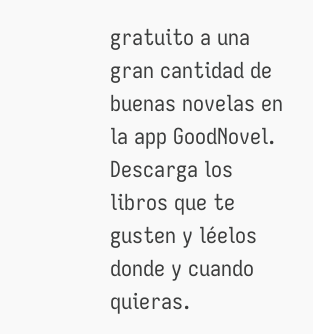gratuito a una gran cantidad de buenas novelas en la app GoodNovel. Descarga los libros que te gusten y léelos donde y cuando quieras.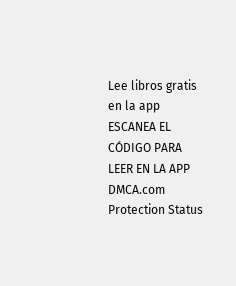Lee libros gratis en la app
ESCANEA EL CÓDIGO PARA LEER EN LA APP
DMCA.com Protection Status